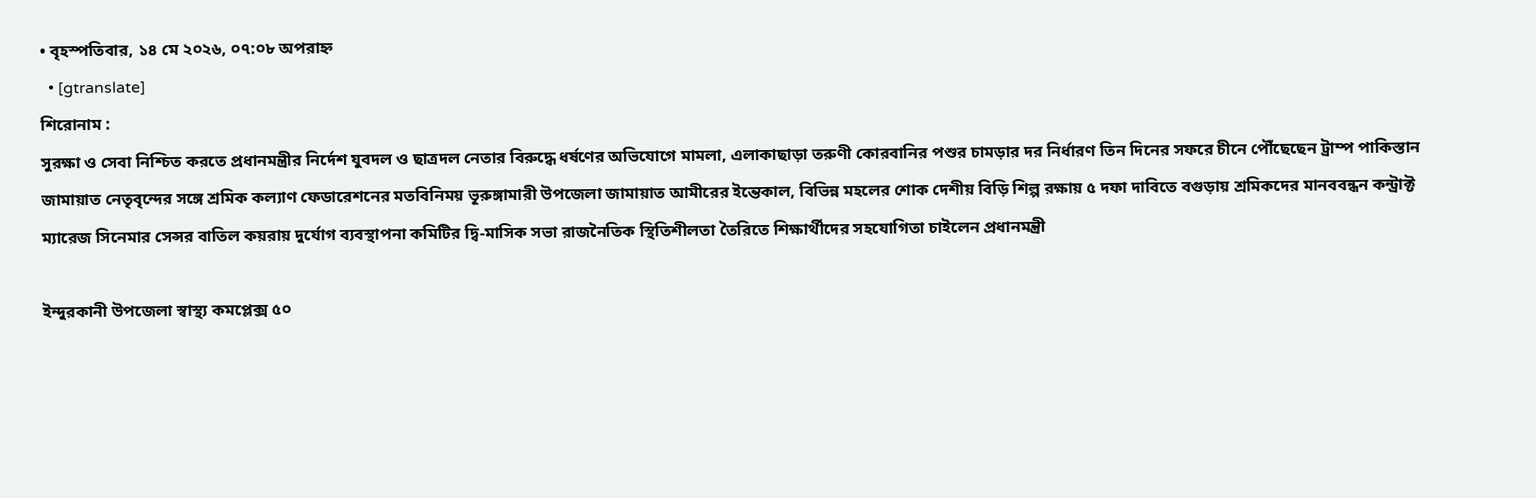• বৃহস্পতিবার, ১৪ মে ২০২৬, ০৭:০৮ অপরাহ্ন
  • [gtranslate]
শিরোনাম :
সুরক্ষা ও সেবা নিশ্চিত করতে প্রধানমন্ত্রীর নির্দেশ যুবদল ও ছাত্রদল নেতার বিরুদ্ধে ধর্ষণের অভিযোগে মামলা, এলাকাছাড়া তরুণী কোরবানির পশুর চামড়ার দর নির্ধারণ তিন দিনের সফরে চীনে পৌঁছেছেন ট্রাম্প পাকিস্তান জামায়াত নেতৃবৃন্দের সঙ্গে শ্রমিক কল্যাণ ফেডারেশনের মতবিনিময় ভূরুঙ্গামারী উপজেলা জামায়াত আমীরের ইন্তেকাল, বিভিন্ন মহলের শোক দেশীয় বিড়ি শিল্প রক্ষায় ৫ দফা দাবিতে বগুড়ায় শ্রমিকদের মানববন্ধন কন্ট্রাক্ট ম্যারেজ সিনেমার সেন্সর বাতিল কয়রায় দুর্যোগ ব্যবস্থাপনা কমিটির দ্বি-মাসিক সভা রাজনৈতিক স্থিতিশীলতা তৈরিতে শিক্ষার্থীদের সহযোগিতা চাইলেন প্রধানমন্ত্রী

ইন্দুরকানী উপজেলা স্বাস্থ্য কমপ্লেক্স ৫০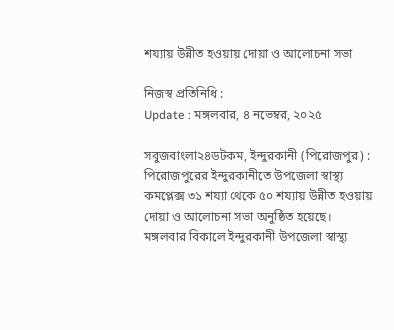শয্যায় উন্নীত হওয়ায় দোয়া ও আলোচনা সভা

নিজস্ব প্রতিনিধি :
Update : মঙ্গলবার, ৪ নভেম্বর, ২০২৫

সবুজবাংলা২৪ডটকম, ইন্দুরকানী (পিরোজপুর) : পিরোজপুরের ইন্দুরকানীতে উপজেলা স্বাস্থ্য কমপ্লেক্স ৩১ শয্যা থেকে ৫০ শয্যায় উন্নীত হওয়ায় দোয়া ও আলোচনা সভা অনুষ্ঠিত হয়েছে। মঙ্গলবার বিকালে ইন্দুরকানী উপজেলা স্বাস্থ্য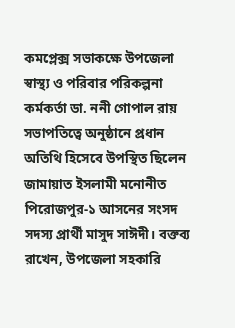কমপ্লেক্স সভাকক্ষে উপজেলা স্বাস্থ্য ও পরিবার পরিকল্পনা কর্মকর্তা ডা. ননী গোপাল রায় সভাপতিত্বে অনুষ্ঠানে প্রধান অতিথি হিসেবে উপস্থিত ছিলেন জামায়াত ইসলামী মনোনীত পিরোজপুর-১ আসনের সংসদ সদস্য প্রার্থী মাসুদ সাঈদী। বক্তব্য রাখেন, উপজেলা সহকারি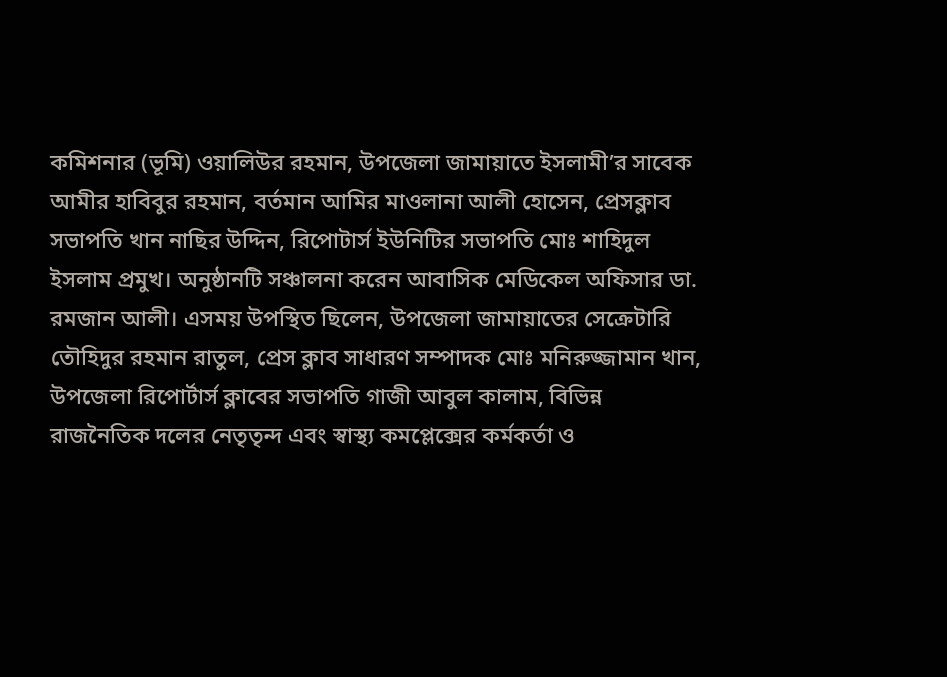কমিশনার (ভূমি) ওয়ালিউর রহমান, উপজেলা জামায়াতে ইসলামী’র সাবেক আমীর হাবিবুর রহমান, বর্তমান আমির মাওলানা আলী হোসেন, প্রেসক্লাব সভাপতি খান নাছির উদ্দিন, রিপোটার্স ইউনিটির সভাপতি মোঃ শাহিদুল ইসলাম প্রমুখ। অনুষ্ঠানটি সঞ্চালনা করেন আবাসিক মেডিকেল অফিসার ডা. রমজান আলী। এসময় উপস্থিত ছিলেন, উপজেলা জামায়াতের সেক্রেটারি তৌহিদুর রহমান রাতুল, প্রেস ক্লাব সাধারণ সম্পাদক মোঃ মনিরুজ্জামান খান, উপজেলা রিপোর্টার্স ক্লাবের সভাপতি গাজী আবুল কালাম, বিভিন্ন রাজনৈতিক দলের নেতৃতৃন্দ এবং স্বাস্থ্য কমপ্লেক্সের কর্মকর্তা ও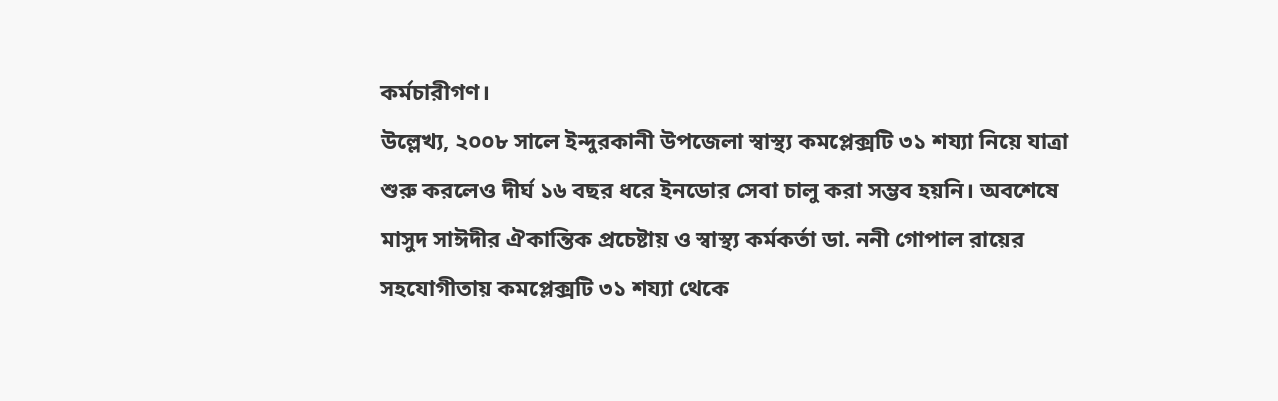কর্মচারীগণ।
উল্লেখ্য, ২০০৮ সালে ইন্দুরকানী উপজেলা স্বাস্থ্য কমপ্লেক্সটি ৩১ শয্যা নিয়ে যাত্রা শুরু করলেও দীর্ঘ ১৬ বছর ধরে ইনডোর সেবা চালু করা সম্ভব হয়নি। অবশেষে মাসুদ সাঈদীর ঐকান্তিক প্রচেষ্টায় ও স্বাস্থ্য কর্মকর্তা ডা. ননী গোপাল রায়ের সহযোগীতায় কমপ্লেক্সটি ৩১ শয্যা থেকে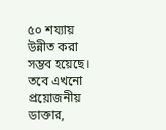৫০ শয্যায় উন্নীত করা সম্ভব হয়েছে।
তবে এখনো প্রয়োজনীয় ডাক্তার,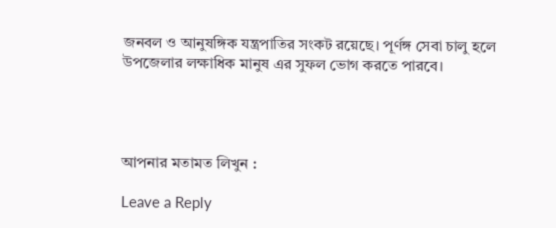জনবল ও আনুষঙ্গিক যন্ত্রপাতির সংকট রয়েছে। পূর্ণঙ্গ সেবা চালু হলে উপজেলার লক্ষাধিক মানুষ এর সুফল ভোগ করতে পারবে।




আপনার মতামত লিখুন :

Leave a Reply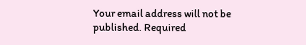Your email address will not be published. Required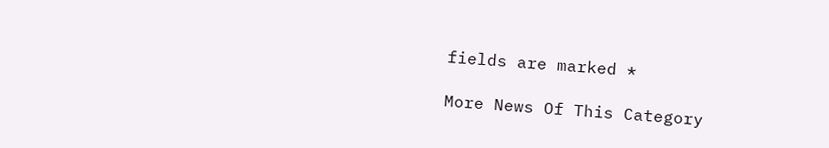fields are marked *

More News Of This Category